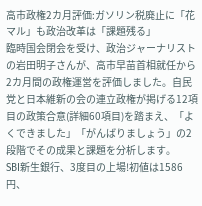高市政権2カ月評価:ガソリン税廃止に「花マル」も政治改革は「課題残る」
臨時国会閉会を受け、政治ジャーナリストの岩田明子さんが、高市早苗首相就任から2カ月間の政権運営を評価しました。自民党と日本維新の会の連立政権が掲げる12項目の政策合意(詳細60項目)を踏まえ、「よくできました」「がんばりましょう」の2段階でその成果と課題を分析します。
SBI新生銀行、3度目の上場!初値は1586円、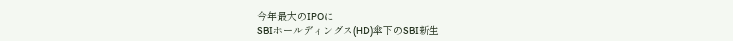今年最大のIPOに
SBIホールディングス(HD)傘下のSBI新生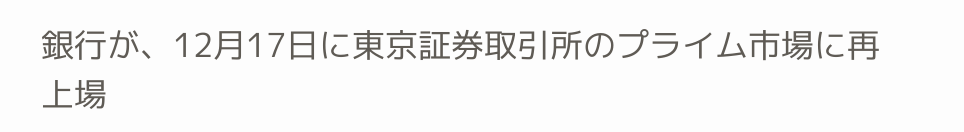銀行が、12月17日に東京証券取引所のプライム市場に再上場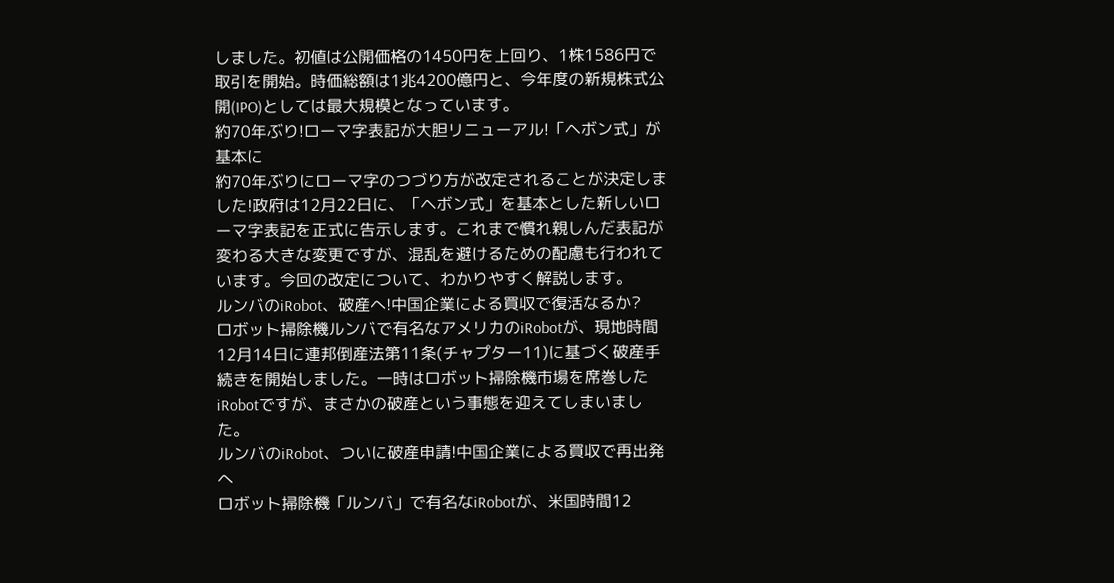しました。初値は公開価格の1450円を上回り、1株1586円で取引を開始。時価総額は1兆4200億円と、今年度の新規株式公開(IPO)としては最大規模となっています。
約70年ぶり!ローマ字表記が大胆リニューアル!「ヘボン式」が基本に
約70年ぶりにローマ字のつづり方が改定されることが決定しました!政府は12月22日に、「ヘボン式」を基本とした新しいローマ字表記を正式に告示します。これまで慣れ親しんだ表記が変わる大きな変更ですが、混乱を避けるための配慮も行われています。今回の改定について、わかりやすく解説します。
ルンバのiRobot、破産へ!中国企業による買収で復活なるか?
ロボット掃除機ルンバで有名なアメリカのiRobotが、現地時間12月14日に連邦倒産法第11条(チャプター11)に基づく破産手続きを開始しました。一時はロボット掃除機市場を席巻したiRobotですが、まさかの破産という事態を迎えてしまいました。
ルンバのiRobot、ついに破産申請!中国企業による買収で再出発へ
ロボット掃除機「ルンバ」で有名なiRobotが、米国時間12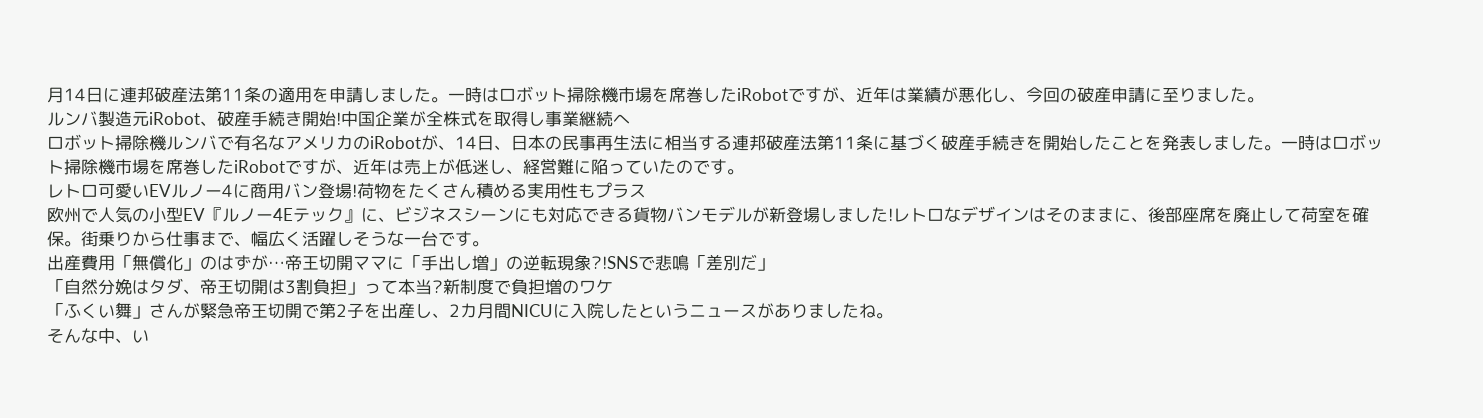月14日に連邦破産法第11条の適用を申請しました。一時はロボット掃除機市場を席巻したiRobotですが、近年は業績が悪化し、今回の破産申請に至りました。
ルンバ製造元iRobot、破産手続き開始!中国企業が全株式を取得し事業継続へ
ロボット掃除機ルンバで有名なアメリカのiRobotが、14日、日本の民事再生法に相当する連邦破産法第11条に基づく破産手続きを開始したことを発表しました。一時はロボット掃除機市場を席巻したiRobotですが、近年は売上が低迷し、経営難に陥っていたのです。
レトロ可愛いEVルノー4に商用バン登場!荷物をたくさん積める実用性もプラス
欧州で人気の小型EV『ルノー4Eテック』に、ビジネスシーンにも対応できる貨物バンモデルが新登場しました!レトロなデザインはそのままに、後部座席を廃止して荷室を確保。街乗りから仕事まで、幅広く活躍しそうな一台です。
出産費用「無償化」のはずが…帝王切開ママに「手出し増」の逆転現象?!SNSで悲鳴「差別だ」
「自然分娩はタダ、帝王切開は3割負担」って本当?新制度で負担増のワケ
「ふくい舞」さんが緊急帝王切開で第2子を出産し、2カ月間NICUに入院したというニュースがありましたね。
そんな中、い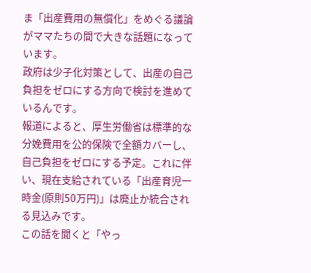ま「出産費用の無償化」をめぐる議論がママたちの間で大きな話題になっています。
政府は少子化対策として、出産の自己負担をゼロにする方向で検討を進めているんです。
報道によると、厚生労働省は標準的な分娩費用を公的保険で全額カバーし、自己負担をゼロにする予定。これに伴い、現在支給されている「出産育児一時金(原則50万円)」は廃止か統合される見込みです。
この話を聞くと「やっ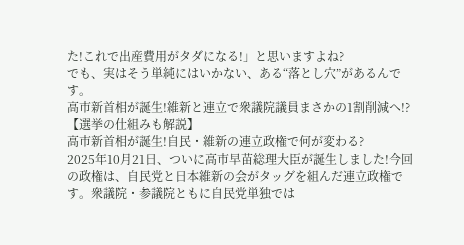た!これで出産費用がタダになる!」と思いますよね?
でも、実はそう単純にはいかない、ある“落とし穴”があるんです。
高市新首相が誕生!維新と連立で衆議院議員まさかの1割削減へ!?【選挙の仕組みも解説】
高市新首相が誕生!自民・維新の連立政権で何が変わる?
2025年10月21日、ついに高市早苗総理大臣が誕生しました!今回の政権は、自民党と日本維新の会がタッグを組んだ連立政権です。衆議院・参議院ともに自民党単独では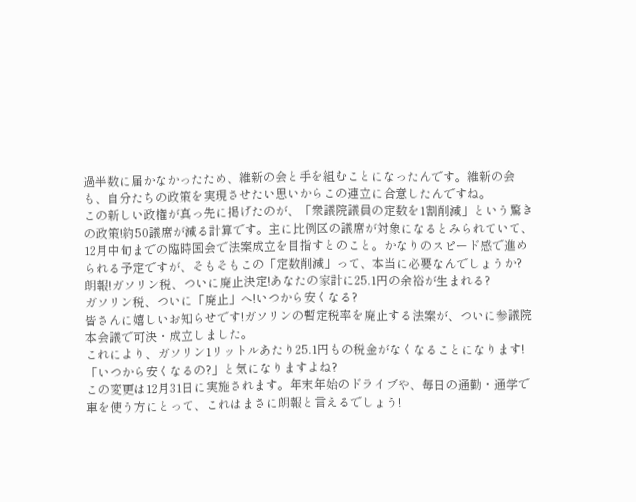過半数に届かなかったため、維新の会と手を組むことになったんです。維新の会も、自分たちの政策を実現させたい思いからこの連立に合意したんですね。
この新しい政権が真っ先に掲げたのが、「衆議院議員の定数を1割削減」という驚きの政策!約50議席が減る計算です。主に比例区の議席が対象になるとみられていて、12月中旬までの臨時国会で法案成立を目指すとのこと。かなりのスピード感で進められる予定ですが、そもそもこの「定数削減」って、本当に必要なんでしょうか?
朗報!ガソリン税、ついに廃止決定!あなたの家計に25.1円の余裕が生まれる?
ガソリン税、ついに「廃止」へ!いつから安くなる?
皆さんに嬉しいお知らせです!ガソリンの暫定税率を廃止する法案が、ついに参議院本会議で可決・成立しました。
これにより、ガソリン1リットルあたり25.1円もの税金がなくなることになります!「いつから安くなるの?」と気になりますよね?
この変更は12月31日に実施されます。年末年始のドライブや、毎日の通勤・通学で車を使う方にとって、これはまさに朗報と言えるでしょう!